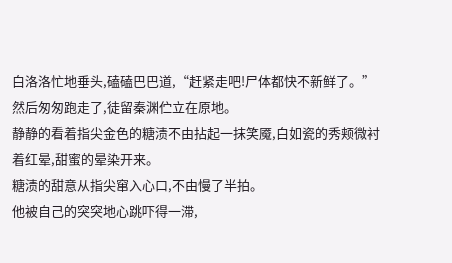白洛洛忙地垂头,磕磕巴巴道,“赶紧走吧!尸体都快不新鲜了。”
然后匆匆跑走了,徒留秦渊伫立在原地。
静静的看着指尖金色的糖渍不由拈起一抹笑魇,白如瓷的秀颊微衬着红晕,甜蜜的晕染开来。
糖渍的甜意从指尖窜入心口,不由慢了半拍。
他被自己的突突地心跳吓得一滞,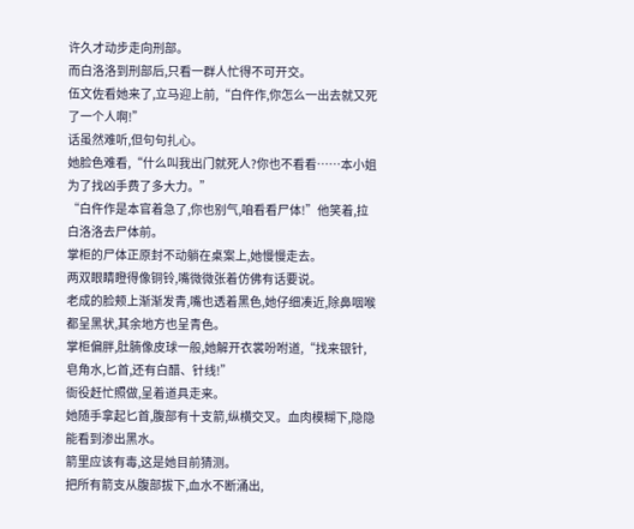许久才动步走向刑部。
而白洛洛到刑部后,只看一群人忙得不可开交。
伍文佐看她来了,立马迎上前,“白仵作,你怎么一出去就又死了一个人啊!”
话虽然难听,但句句扎心。
她脸色难看,“什么叫我出门就死人?你也不看看……本小姐为了找凶手费了多大力。”
“白仵作是本官着急了,你也别气,咱看看尸体!”他笑着,拉白洛洛去尸体前。
掌柜的尸体正原封不动躺在桌案上,她慢慢走去。
两双眼睛瞪得像铜铃,嘴微微张着仿佛有话要说。
老成的脸颊上渐渐发青,嘴也透着黑色,她仔细凑近,除鼻咽喉都呈黑状,其余地方也呈青色。
掌柜偏胖,肚腩像皮球一般,她解开衣裳吩咐道,“找来银针,皂角水,匕首,还有白醋、针线!”
衙役赶忙照做,呈着道具走来。
她随手拿起匕首,腹部有十支箭,纵横交叉。血肉模糊下,隐隐能看到渗出黑水。
箭里应该有毒,这是她目前猜测。
把所有箭支从腹部拔下,血水不断涌出,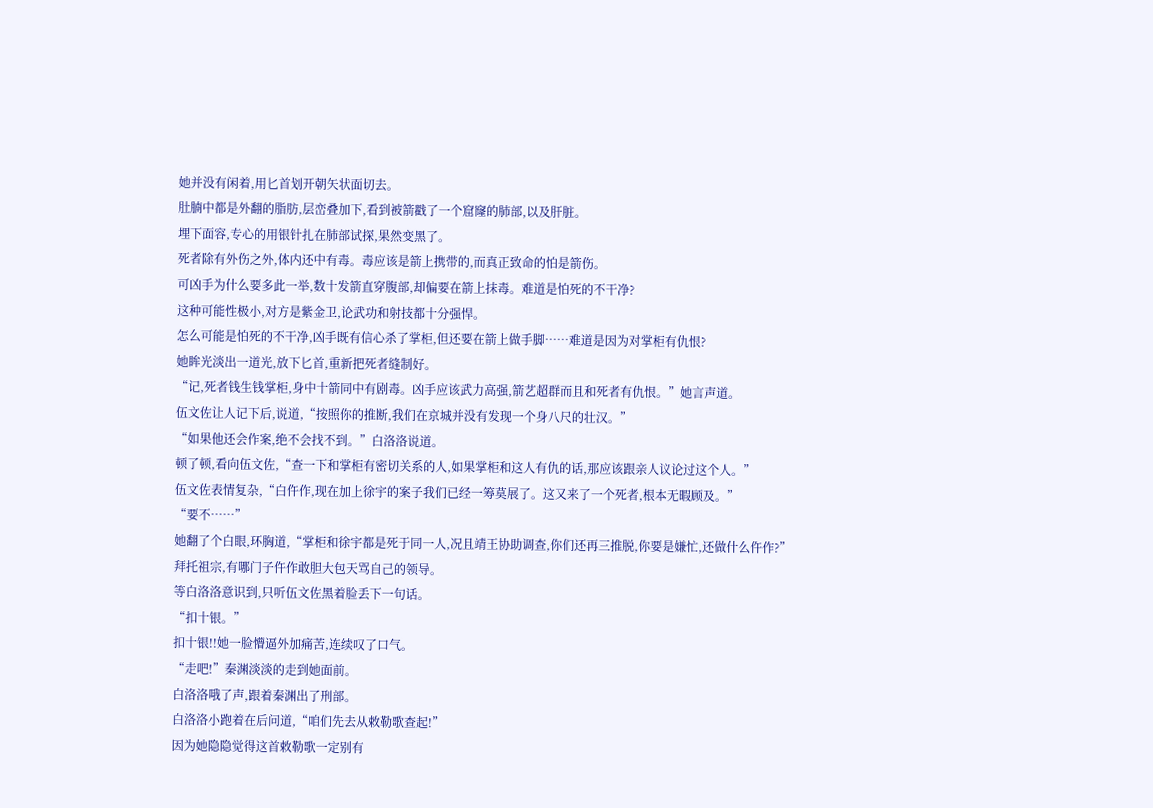她并没有闲着,用匕首划开朝矢状面切去。
肚腩中都是外翻的脂肪,层峦叠加下,看到被箭戳了一个窟窿的肺部,以及肝脏。
埋下面容,专心的用银针扎在肺部试探,果然变黑了。
死者除有外伤之外,体内还中有毒。毒应该是箭上携带的,而真正致命的怕是箭伤。
可凶手为什么要多此一举,数十发箭直穿腹部,却偏要在箭上抹毒。难道是怕死的不干净?
这种可能性极小,对方是紫金卫,论武功和射技都十分强悍。
怎么可能是怕死的不干净,凶手既有信心杀了掌柜,但还要在箭上做手脚……难道是因为对掌柜有仇恨?
她眸光淡出一道光,放下匕首,重新把死者缝制好。
“记,死者钱生钱掌柜,身中十箭同中有剧毒。凶手应该武力高强,箭艺超群而且和死者有仇恨。”她言声道。
伍文佐让人记下后,说道,“按照你的推断,我们在京城并没有发现一个身八尺的壮汉。”
“如果他还会作案,绝不会找不到。”白洛洛说道。
顿了顿,看向伍文佐,“查一下和掌柜有密切关系的人,如果掌柜和这人有仇的话,那应该跟亲人议论过这个人。”
伍文佐表情复杂,“白仵作,现在加上徐宇的案子我们已经一筹莫展了。这又来了一个死者,根本无暇顾及。”
“要不……”
她翻了个白眼,环胸道,“掌柜和徐宇都是死于同一人,况且靖王协助调查,你们还再三推脱,你要是嫌忙,还做什么仵作?”
拜托祖宗,有哪门子仵作敢胆大包天骂自己的领导。
等白洛洛意识到,只听伍文佐黑着脸丢下一句话。
“扣十银。”
扣十银!!她一脸懵逼外加痛苦,连续叹了口气。
“走吧!”秦渊淡淡的走到她面前。
白洛洛哦了声,跟着秦渊出了刑部。
白洛洛小跑着在后问道,“咱们先去从敕勒歌查起!”
因为她隐隐觉得这首敕勒歌一定别有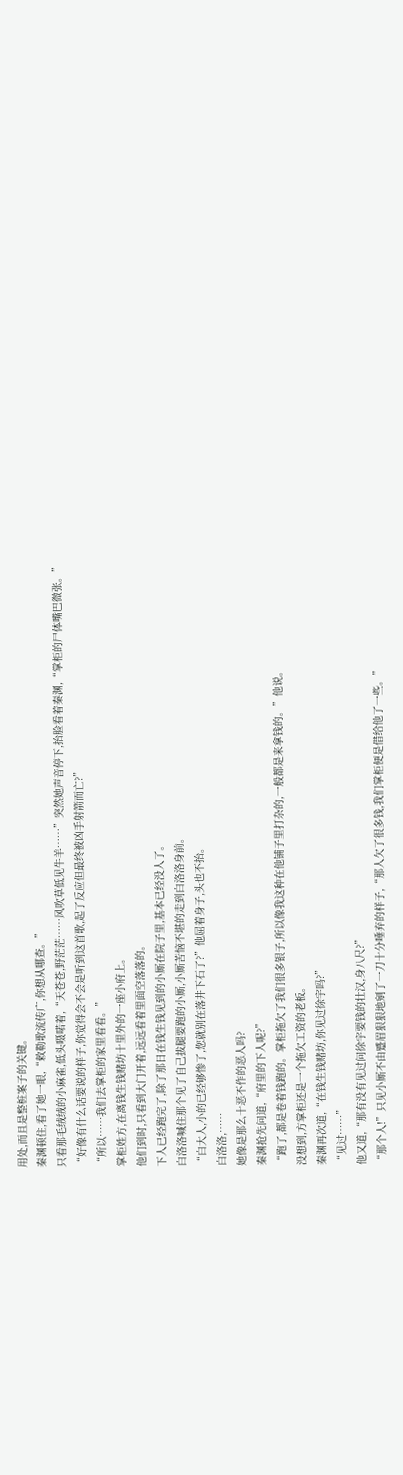用处,而且是整桩案子的关键。
秦渊顿住,看了她一眼,“敕勒歌流传广,你想从哪查。”
只看那毛绒绒的小麻雀,低头嗫喏着,“天苍苍,野茫茫……风吹草低见牛羊……”突然她声音停下,抬脸看着秦渊,“掌柜的尸体嘴巴微张。”
“好像有什么话要说的样子,你觉得会不会是听到这首歌,起了反应但最终被凶手射箭而亡?”
“所以……我们去掌柜的家里看看。”
掌柜姓方,在离钱生钱赌坊十里外的一座小府上。
他们到时,只看到大门开着,远远看着里面空落落的。
下人已经跑完了,除了那日在钱生钱见到的小厮在院子里,基本已经没人了。
白洛洛喊住那个见了自己拔腿要跑的小厮,小厮苦恼不堪的走到白洛洛身前。
“白大人,小的已经够惨了,您就别在落井下石了?”他屈着身子,头也不抬。
白洛洛,……
她像是那么十恶不作的恶人吗?
秦渊抢先问道,“府里的下人呢?”
“跑了,都是卷着钱跑的。掌柜拖欠了我们很多银子,所以像我这种在他铺子里打杂的,一般都是来拿钱的。”他说。
没想到,方掌柜还是一个拖欠工资的老板。
秦渊再次道,“在钱生钱赌坊,你见过徐宇吗?”
“见过……”
他又道,“那有没有见过问徐宇要钱的壮汉,身八尺?”
“那个人!”只见小厮不由蹙眉狠狠地剜了一刀十分唾弃的样子,“那人欠了很多钱,我们掌柜便是借给他了一些。”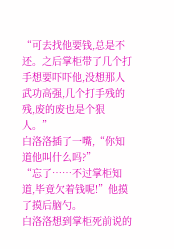“可去找他要钱,总是不还。之后掌柜带了几个打手想要吓吓他,没想那人武功高强,几个打手残的残,废的废也是个狠人。”
白洛洛插了一嘴,“你知道他叫什么吗?”
“忘了……不过掌柜知道,毕竟欠着钱呢!”他摸了摸后脑勺。
白洛洛想到掌柜死前说的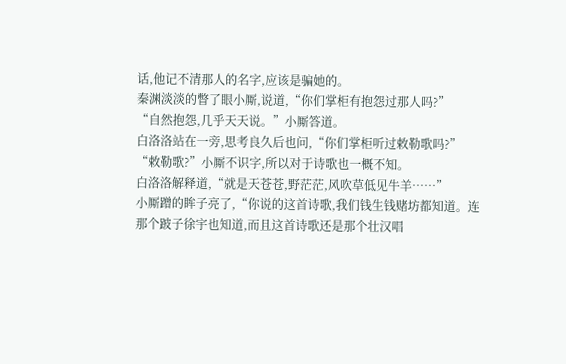话,他记不清那人的名字,应该是骗她的。
秦渊淡淡的瞥了眼小厮,说道,“你们掌柜有抱怨过那人吗?”
“自然抱怨,几乎天天说。”小厮答道。
白洛洛站在一旁,思考良久后也问,“你们掌柜听过敕勒歌吗?”
“敕勒歌?”小厮不识字,所以对于诗歌也一概不知。
白洛洛解释道,“就是天苍苍,野茫茫,风吹草低见牛羊……”
小厮蹭的眸子亮了,“你说的这首诗歌,我们钱生钱赌坊都知道。连那个跛子徐宇也知道,而且这首诗歌还是那个壮汉唱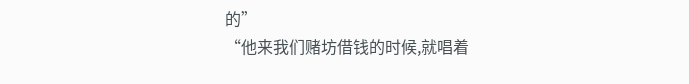的”
“他来我们赌坊借钱的时候,就唱着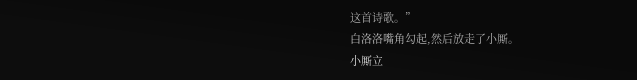这首诗歌。”
白洛洛嘴角勾起,然后放走了小厮。
小厮立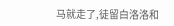马就走了,徒留白洛洛和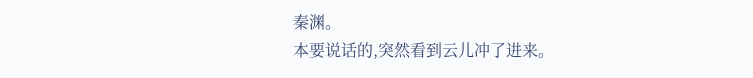秦渊。
本要说话的,突然看到云儿冲了进来。